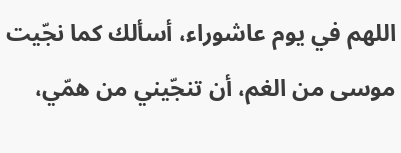اللهم في يوم عاشوراء، أسألك كما نجّيت موسى من الغم، أن تنجّيني من همّي،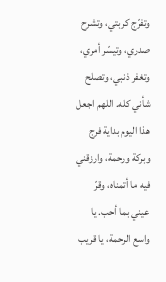وتفرّج كربتي، وتشرح صدري، وتيسّر أمري، وتغفر ذنبي، وتصلح شأني كله. اللهم اجعل هذا اليوم بداية فرج وبركة ورحمة، وارزقني فيه ما أتمناه، وقرّ عيني بما أحب. يا واسع الرحمة، يا قريب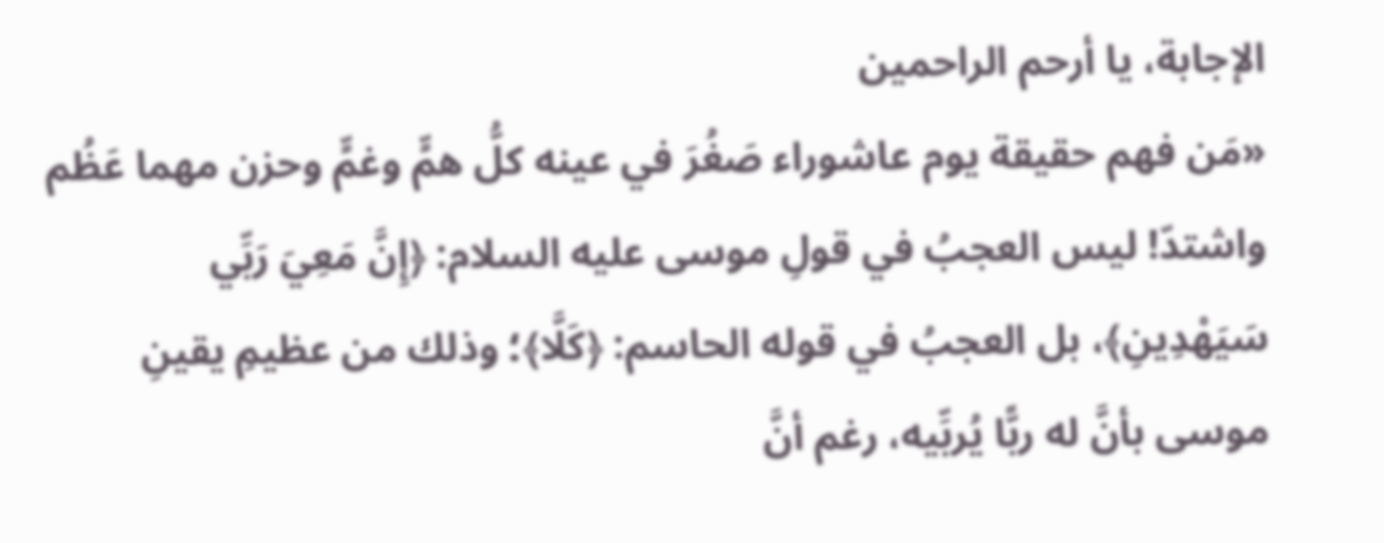الإجابة، يا أرحم الراحمين
«مَن فهم حقيقة يوم عاشوراء صَغُرَ في عينه كلُّ همٍّ وغمٍّ وحزن مهما عَظُم واشتدّ! ليس العجبُ في قولِ موسى عليه السلام: ﴿إِنَّ مَعِيَ رَبِّي سَيَهْدِينِ﴾، بل العجبُ في قوله الحاسم: ﴿كَلَّا﴾؛ وذلك من عظيمِ يقينِ موسى بأنَّ له ربًّا يُربِّيه، رغم أنَّ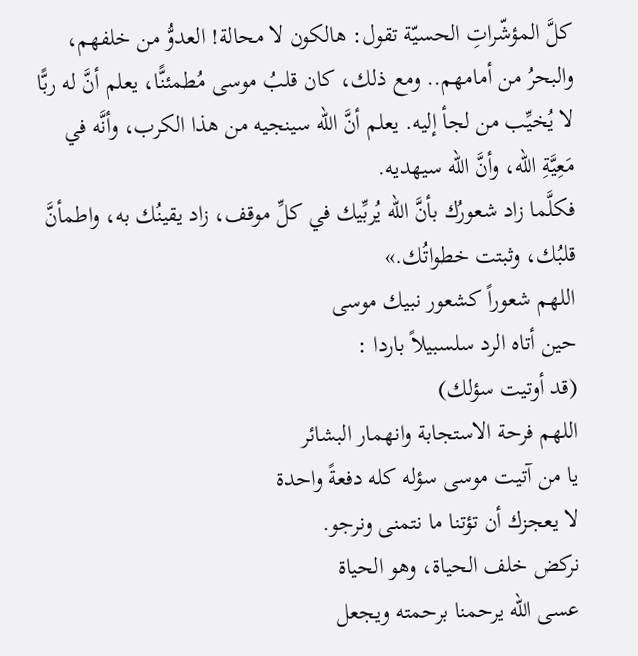كلَّ المؤشّراتِ الحسيّة تقول: هالكون لا محالة! العدوُّ من خلفهم، والبحرُ من أمامهم.. ومع ذلك، كان قلبُ موسى مُطمئنًّا، يعلم أنَّ له ربًّا لا يُخيِّب من لجأ إليه. يعلم أنَّ الله سينجيه من هذا الكرب، وأنَّه في مَعِيَّةِ الله، وأنَّ الله سيهديه.
فكلَّما زاد شعورُك بأنَّ الله يُربِّيك في كلِّ موقف، زاد يقينُك به، واطمأنَّ قلبُك، وثبتت خطواتُك.»
اللهم شعوراً كشعور نبيك موسى
حين أتاه الرد سلسبيلاً باردا :
(قد أوتيت سؤلك)
اللهم فرحة الاستجابة وانهمار البشائر
يا من آتيت موسى سؤله كله دفعةً واحدة
لا يعجزك أن تؤتنا ما نتمنى ونرجو.
نركض خلف الحياة، وهو الحياة
عسى الله يرحمنا برحمته ويجعل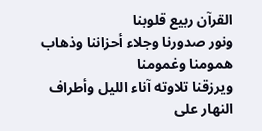القرآن ربيع قلوبنا
ونور صدورنا وجلاء أحزاننا وذهاب همومنا وغمومنا
ويرزقنا تلاوته آناء الليل وأطراف النهار على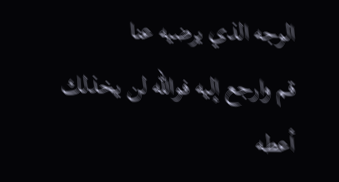الوجه الذي يرضيه عنا
قم وارجع إليه فوالله لن يخذلك
أعطه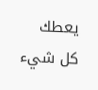يعطك كل شيء